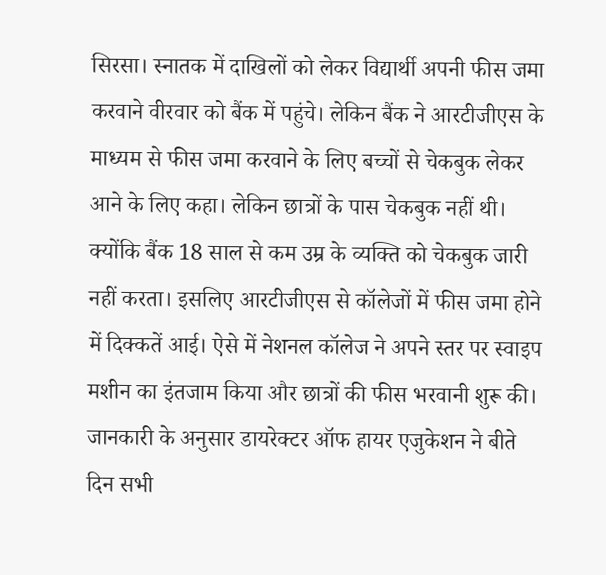सिरसा। स्नातक में दाखिलों को लेकर विद्यार्थी अपनी फीस जमा करवाने वीरवार को बैंक में पहुंचे। लेकिन बैंक ने आरटीजीएस के माध्यम से फीस जमा करवाने के लिए बच्चों से चेकबुक लेकर आने के लिए कहा। लेकिन छात्रों के पास चेकबुक नहीं थी। क्योंकि बैंक 18 साल से कम उम्र के व्यक्ति को चेकबुक जारी नहीं करता। इसलिए आरटीजीएस से कॉलेजों में फीस जमा होने में दिक्कतें आई। ऐसे में नेशनल कॉलेज ने अपने स्तर पर स्वाइप मशीन का इंतजाम किया और छात्रों की फीस भरवानी शुरू की।
जानकारी के अनुसार डायरेक्टर ऑफ हायर एजुकेशन ने बीते दिन सभी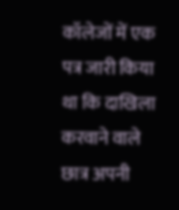कॉलेजों में एक पत्र जारी किया था कि दाखिला करवाने वाले छात्र अपनी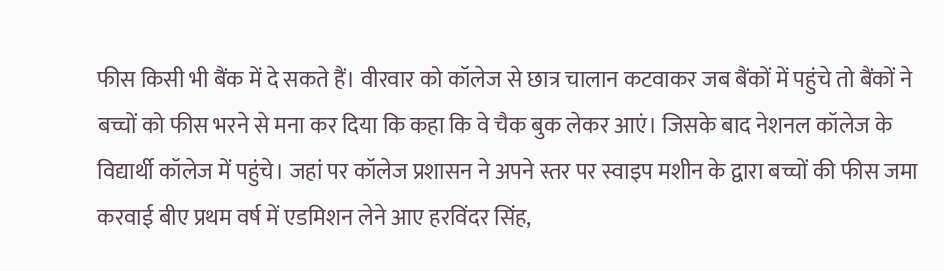फीस किसी भी बैंक में दे सकते हैं। वीरवार को कॉलेज से छात्र चालान कटवाकर जब बैंकों में पहुंचे तो बैंकों ने बच्चों को फीस भरने से मना कर दिया कि कहा कि वे चैक बुक लेकर आएं। जिसके बाद नेशनल कॉलेज के विद्यार्थी कॉलेज में पहुंचे। जहां पर कॉलेज प्रशासन ने अपने स्तर पर स्वाइप मशीन के द्वारा बच्चों की फीस जमा करवाई बीए प्रथम वर्ष में एडमिशन लेने आए हरविंदर सिंह,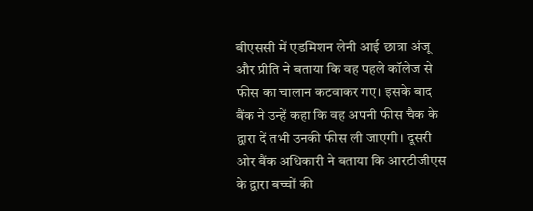बीएससी में एडमिशन लेनी आई छात्रा अंजू और प्रीति ने बताया कि वह पहले कॉलेज से फीस का चालान कटवाकर गए। इसके बाद बैंक ने उन्हें कहा कि वह अपनी फीस चैक के द्वारा दें तभी उनकी फीस ली जाएगी। दूसरी ओर बैंक अधिकारी ने बताया कि आरटीजीएस के द्वारा बच्चों की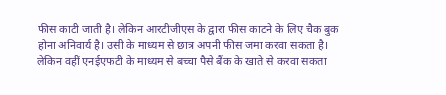फीस काटी जाती है। लेकिन आरटीजीएस के द्वारा फीस काटने के लिए चैक बुक होना अनिवार्य है। उसी के माध्यम से छात्र अपनी फीस जमा करवा सकता है। लेकिन वहीं एनईएफटी के माध्यम से बच्चा पैसे बैंक के खाते से करवा सकता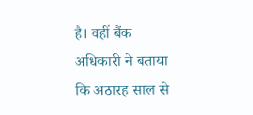है। वहीं बैंक अधिकारी ने बताया कि अठारह साल से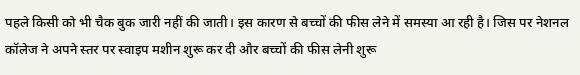पहले किसी को भी चैक बुक जारी नहीं की जाती। इस कारण से बच्चों की फीस लेने में समस्या आ रही है। जिस पर नेशनल कॉलेज ने अपने स्तर पर स्वाइप मशीन शुरू कर दी और बच्चों की फीस लेनी शुरू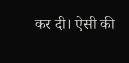कर दी। ऐसी की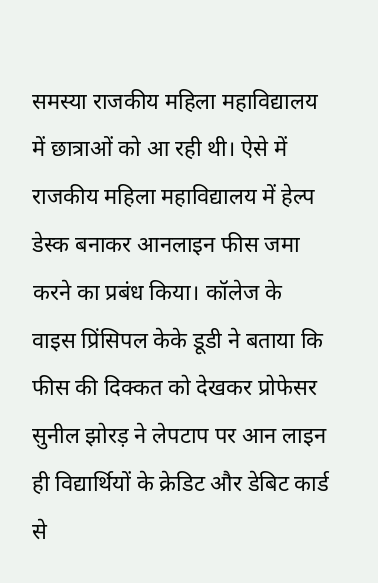समस्या राजकीय महिला महाविद्यालय में छात्राओं को आ रही थी। ऐसे में राजकीय महिला महाविद्यालय में हेल्प डेस्क बनाकर आनलाइन फीस जमा करने का प्रबंध किया। कॉलेज के वाइस प्रिंसिपल केके डूडी ने बताया कि फीस की दिक्कत को देखकर प्रोफेसर सुनील झोरड़ ने लेपटाप पर आन लाइन ही विद्यार्थियों के क्रेडिट और डेबिट कार्ड से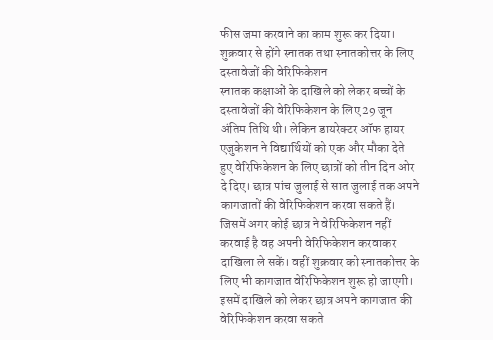फीस जमा करवाने का काम शुरू कर दिया।
शुक्रवार से होंगे स्नातक तथा स्नातकोत्तर के लिए दस्तावेजों की वेरिफिकेशन
स्नातक कक्षाओं के दाखिले को लेकर बच्चों के दस्तावेजों की वेरिफिकेशन के लिए 29 जून अंतिम तिथि थी। लेकिन डायरेक्टर ऑफ हायर एजुकेशन ने विद्यार्थियों को एक और मौका देते हुए वेरिफिकेशन के लिए छात्रों को तीन दिन ओर दे दिए। छात्र पांच जुलाई से सात जुलाई तक अपने कागजातों की वेरिफिकेशन करवा सकते हैं। जिसमें अगर कोई छात्र ने वेरिफिकेशन नहीं करवाई है वह अपनी वेरिफिकेशन करवाकर दाखिला ले सकें। वहीं शुक्रवार को स्नातकोत्तर के लिए भी कागजात वेरिफिकेशन शुरू हो जाएगी। इसमें दाखिले को लेकर छात्र अपने कागजात की वेरिफिकेशन करवा सकते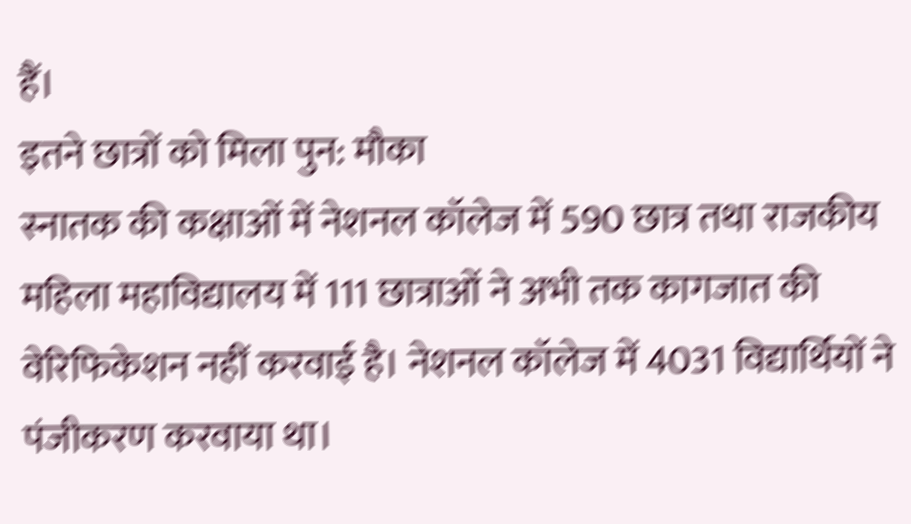हैं।
इतने छात्रों को मिला पुन: मौका
स्नातक की कक्षाओं में नेशनल कॉलेज में 590 छात्र तथा राजकीय महिला महाविद्यालय में 111 छात्राओं ने अभी तक कागजात की वेरिफिकेशन नहीं करवाई है। नेशनल कॉलेज में 4031 विद्यार्थियों ने पंजीकरण करवाया था।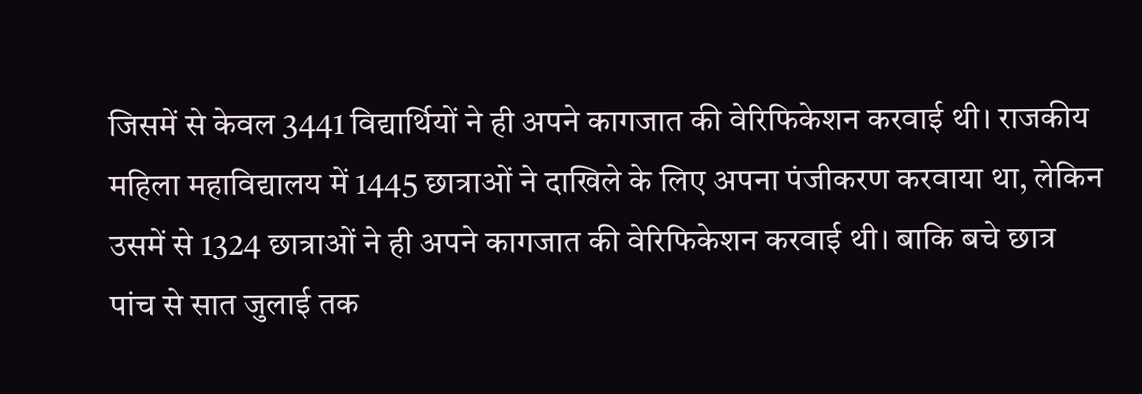जिसमें से केवल 3441 विद्यार्थियों ने ही अपने कागजात की वेरिफिकेशन करवाई थी। राजकीय महिला महाविद्यालय में 1445 छात्राओं ने दाखिले के लिए अपना पंजीकरण करवाया था, लेकिन उसमें से 1324 छात्राओं ने ही अपने कागजात की वेरिफिकेशन करवाई थी। बाकि बचे छात्र पांच से सात जुलाई तक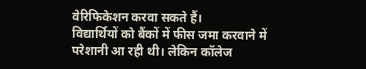वेरिफिकेशन करवा सकते हैं।
विद्यार्थियों को बैंकों में फीस जमा करवाने में परेशानी आ रही थी। लेकिन कॉलेज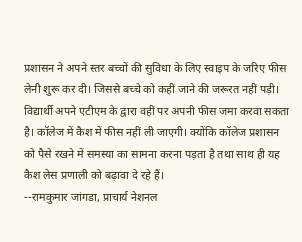प्रशासन ने अपने स्तर बच्चों की सुविधा के लिए स्वाइप के जरिए फीस लेनी शुरू कर दी। जिससे बच्चे को कहीं जाने की जरूरत नहीं पड़ी। विद्यार्थी अपने एटीएम के द्वारा वहीं पर अपनी फीस जमा करवा सकता है। कॉलेज में कैश में फीस नहीं ली जाएगी। क्योंकि कॉलेज प्रशासन को पैसे रखने में समस्या का सामना करना पड़ता है तथा साथ ही यह कैश लेस प्रणाली को बढ़ावा दे रहे हैं।
--रामकुमार जांगडा, प्राचार्य नेशनल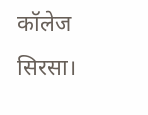कॉलेज सिरसा।